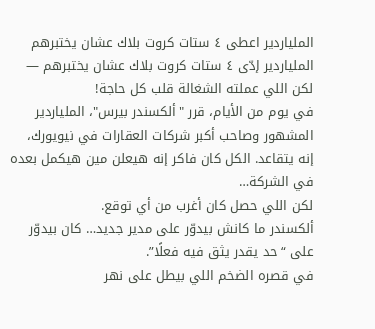الملياردير اعطى ٤ ستات كروت بلاك عشان يختبرهم
الملياردير إدّى ٤ ستات كروت بلاك عشان يختبرهم — لكن اللي عملته الشغالة قلب كل حاجة!
في يوم من الأيام، قرر "ألكسندر بيرس"، الملياردير المشهور وصاحب أكبر شركات العقارات في نيويورك، إنه يتقاعد. الكل كان فاكر إنه هيعلن مين هيكمل بعده في الشركة…
لكن اللي حصل كان أغرب من أي توقع.
ألكسندر ما كانش بيدوّر على مدير جديد… كان بيدوّر على “حد يقدر يثق فيه فعلًا”.
في قصره الضخم اللي بيطل على نهر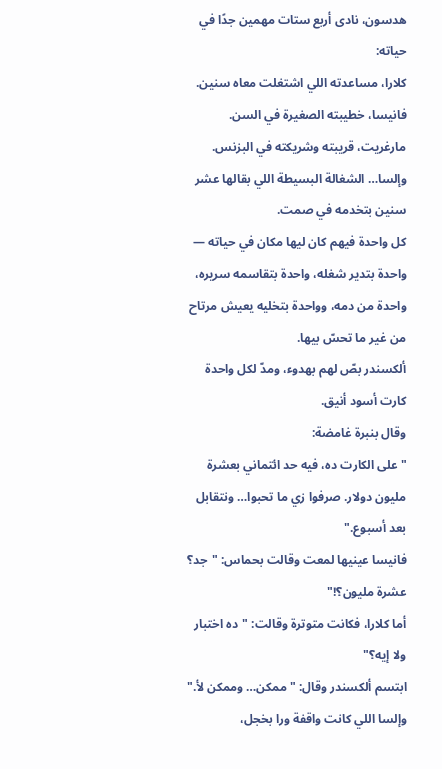هدسون، نادى أربع ستات مهمين جدًا في حياته:
كلارا، مساعدته اللي اشتغلت معاه سنين.
فانيسا، خطيبته الصغيرة في السن.
مارغريت، قريبته وشريكته في البزنس.
وإلسا… الشغالة البسيطة اللي بقالها عشر سنين بتخدمه في صمت.
كل واحدة فيهم كان ليها مكان في حياته — واحدة بتدير شغله، واحدة بتقاسمه سريره، واحدة من دمه، وواحدة بتخليه يعيش مرتاح من غير ما تحسّ بيها.
ألكسندر بصّ لهم بهدوء، ومدّ لكل واحدة كارت أسود أنيق.
وقال بنبرة غامضة:
"على الكارت ده، فيه حد ائتماني بعشرة مليون دولار. صرفوا زي ما تحبوا… ونتقابل بعد أسبوع."
فانيسا عينيها لمعت وقالت بحماس: "جد؟ عشرة مليون؟!"
أما كلارا، فكانت متوترة وقالت: "ده اختبار ولا إيه؟"
ابتسم ألكسندر وقال: "ممكن… وممكن لأ."
وإلسا اللي كانت واقفة ورا بخجل،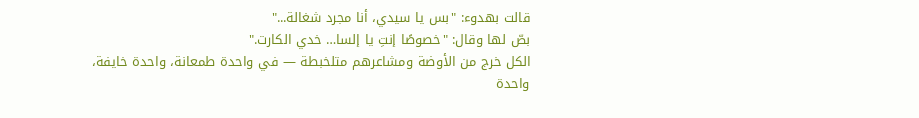قالت بهدوء: "بس يا سيدي، أنا مجرد شغالة..."
بصّ لها وقال: "خصوصًا إنتِ يا إلسا… خدي الكارت."
الكل خرج من الأوضة ومشاعرهم متلخبطة — في واحدة طمعانة، واحدة خايفة، واحدة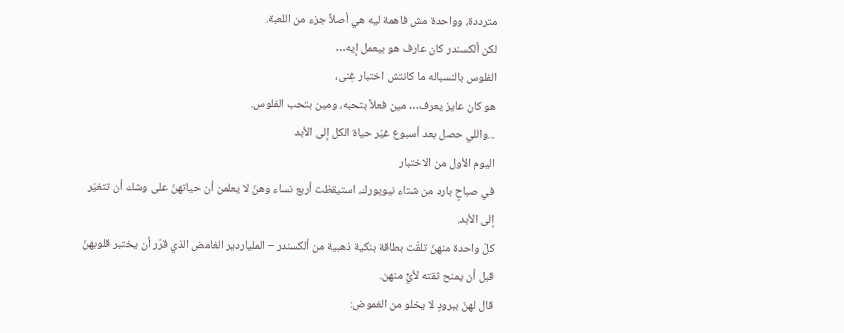مترددة، وواحدة مش فاهمة ليه هي أصلاً جزء من اللعبة.
لكن ألكسندر كان عارف هو بيعمل إيه…
الفلوس بالنسباله ما كانتش اختبار غِنى،
هو كان عايز يعرف… مين فعلاً بتحبه، ومين بتحب الفلوس.
...واللي حصل بعد أسبوع غيّر حياة الكل إلى الأبد
اليوم الأول من الاختبار
في صباحٍ بارد من شتاء نيويورك، استيقظت أربع نساء وهنّ لا يعلمن أن حياتهنّ على وشك أن تتغيّر إلى الأبد.
كلّ واحدة منهنّ تلقّت بطاقة بنكية ذهبية من ألكسندر – الملياردير الغامض الذي قرّر أن يختبر قلوبهنّ قبل أن يمنح ثقته لأيٍّ منهن.
قال لهنّ ببرودٍ لا يخلو من الغموض: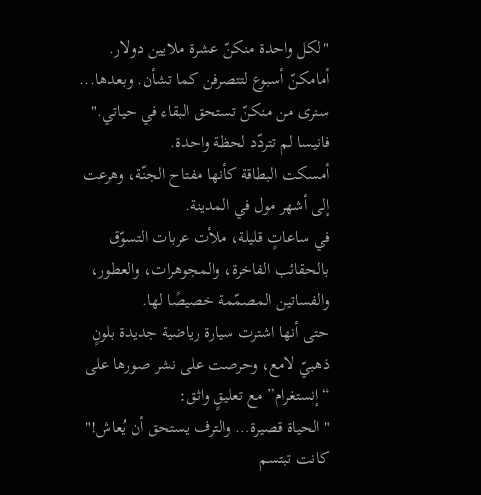"لكل واحدة منكنّ عشرة ملايين دولار. أمامكنّ أسبوع لتتصرفن كما تشأن. وبعدها... سنرى من منكنّ تستحق البقاء في حياتي."
فانيسا لم تتردّد لحظة واحدة.
أمسكت البطاقة كأنها مفتاح الجنّة، وهرعت إلى أشهر مول في المدينة.
في ساعاتٍ قليلة، ملأت عربات التسوّق بالحقائب الفاخرة، والمجوهرات، والعطور، والفساتين المصمّمة خصيصًا لها.
حتى أنها اشترت سيارة رياضية جديدة بلونٍ ذهبيّ لامع، وحرصت على نشر صورها على “إنستغرام” مع تعليقٍ واثق:
"الحياة قصيرة… والترف يستحق أن يُعاش!"
كانت تبتسم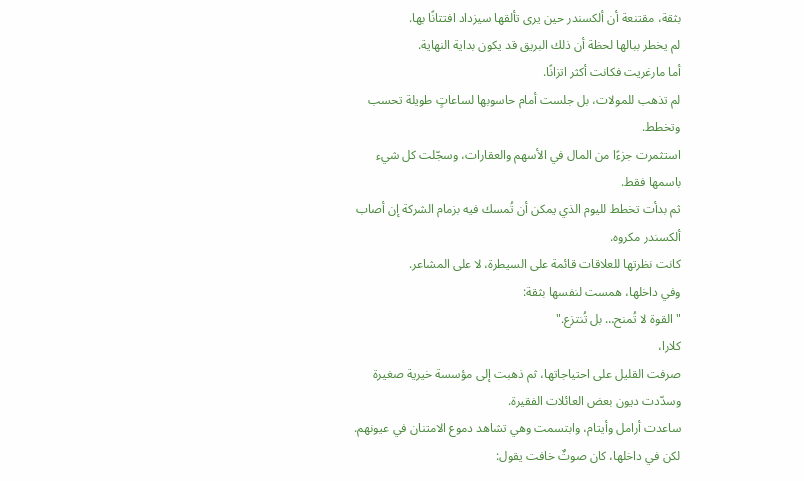بثقة، مقتنعة أن ألكسندر حين يرى تألقها سيزداد افتتانًا بها.
لم يخطر ببالها لحظة أن ذلك البريق قد يكون بداية النهاية.
أما مارغريت فكانت أكثر اتزانًا.
لم تذهب للمولات، بل جلست أمام حاسوبها لساعاتٍ طويلة تحسب وتخطط.
استثمرت جزءًا من المال في الأسهم والعقارات، وسجّلت كل شيء باسمها فقط.
ثم بدأت تخطط لليوم الذي يمكن أن تُمسك فيه بزمام الشركة إن أصاب ألكسندر مكروه.
كانت نظرتها للعلاقات قائمة على السيطرة، لا على المشاعر.
وفي داخلها، همست لنفسها بثقة:
"القوة لا تُمنح… بل تُنتزع."
كلارا،
صرفت القليل على احتياجاتها، ثم ذهبت إلى مؤسسة خيرية صغيرة وسدّدت ديون بعض العائلات الفقيرة.
ساعدت أرامل وأيتام، وابتسمت وهي تشاهد دموع الامتنان في عيونهم.
لكن في داخلها، كان صوتٌ خافت يقول: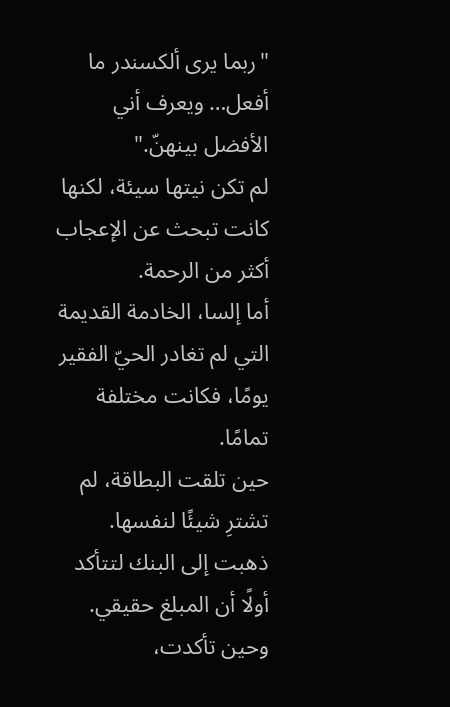"ربما يرى ألكسندر ما أفعل… ويعرف أني الأفضل بينهنّ."
لم تكن نيتها سيئة، لكنها كانت تبحث عن الإعجاب أكثر من الرحمة.
أما إلسا، الخادمة القديمة التي لم تغادر الحيّ الفقير يومًا، فكانت مختلفة تمامًا.
حين تلقت البطاقة، لم تشترِ شيئًا لنفسها.
ذهبت إلى البنك لتتأكد أولًا أن المبلغ حقيقي.
وحين تأكدت،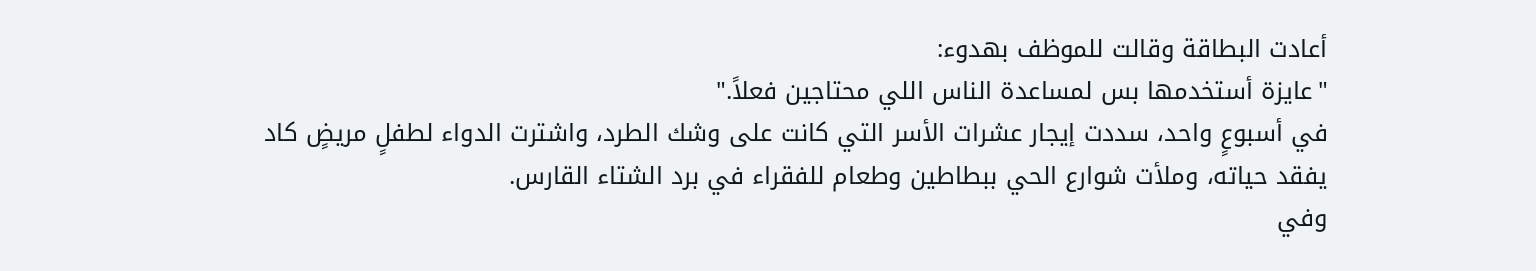أعادت البطاقة وقالت للموظف بهدوء:
"عايزة أستخدمها بس لمساعدة الناس اللي محتاجين فعلاً."
في أسبوعٍ واحد، سددت إيجار عشرات الأسر التي كانت على وشك الطرد، واشترت الدواء لطفلٍ مريضٍ كاد يفقد حياته، وملأت شوارع الحي ببطاطين وطعام للفقراء في برد الشتاء القارس.
وفي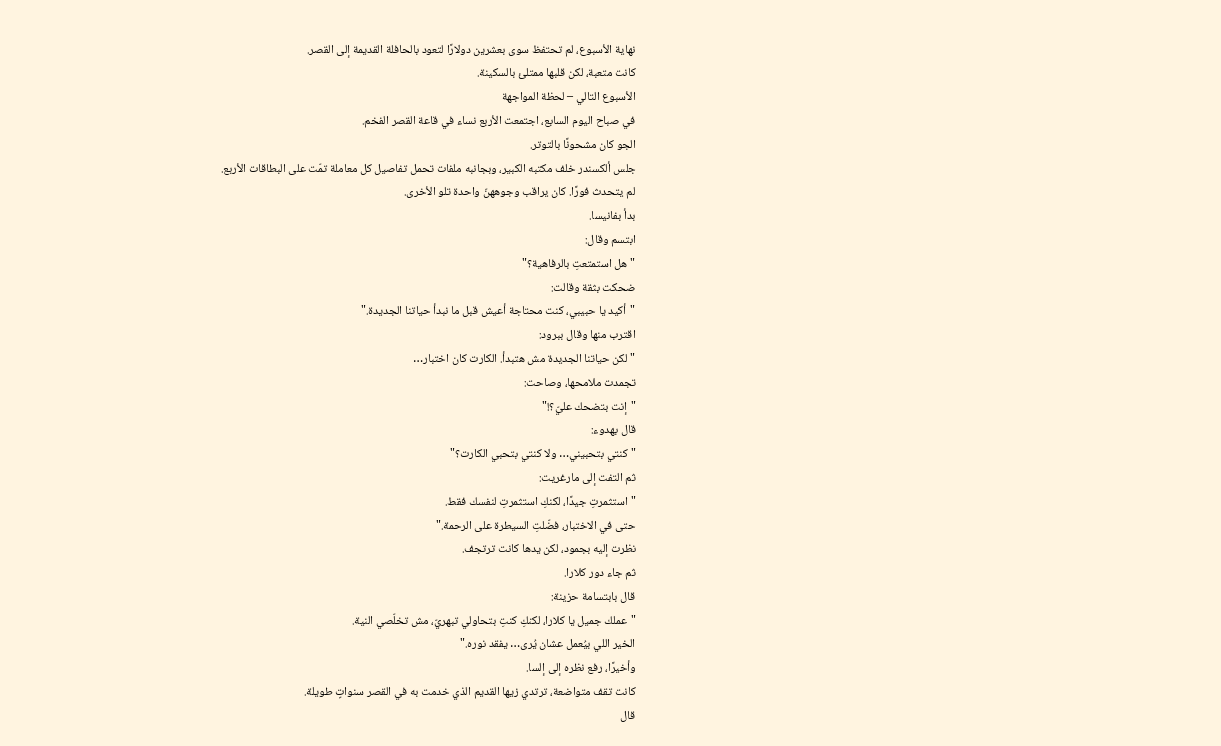نهاية الأسبوع، لم تحتفظ سوى بعشرين دولارًا لتعود بالحافلة القديمة إلى القصر.
كانت متعبة، لكن قلبها ممتلئ بالسكينة.
الأسبوع التالي – لحظة المواجهة
في صباح اليوم السابع، اجتمعت الأربع نساء في قاعة القصر الفخم.
الجو كان مشحونًا بالتوتر.
جلس ألكسندر خلف مكتبه الكبير، وبجانبه ملفات تحمل تفاصيل كل معاملة تمّت على البطاقات الأربع.
لم يتحدث فورًا. كان يراقب وجوههنّ واحدة تلو الأخرى.
بدأ بفانيسا.
ابتسم وقال:
"هل استمتعتِ بالرفاهية؟"
ضحكت بثقة وقالت:
"أكيد يا حبيبي، كنت محتاجة أعيش قبل ما نبدأ حياتنا الجديدة."
اقترب منها وقال ببرود:
"لكن حياتنا الجديدة مش هتبدأ. الكارت كان اختبار…
تجمدت ملامحها، وصاحت:
"إنت بتضحك عليّ؟!"
قال بهدوء:
"كنتي بتحبيني… ولا كنتي بتحبي الكارت؟"
ثم التفت إلى مارغريت:
"استثمرتِ جيدًا، لكنكِ استثمرتِ لنفسك فقط.
حتى في الاختبار، فضّلتِ السيطرة على الرحمة."
نظرت إليه بجمود، لكن يدها كانت ترتجف.
ثم جاء دور كلارا.
قال بابتسامة حزينة:
"عملك جميل يا كلارا، لكنكِ كنتِ بتحاولي تبهريّ، مش تخلّصي النية.
الخير اللي بيُعمل عشان يُرى… يفقد نوره."
وأخيرًا، رفع نظره إلى إلسا.
كانت تقف متواضعة، ترتدي زيها القديم الذي خدمت به في القصر سنواتٍ طويلة.
قال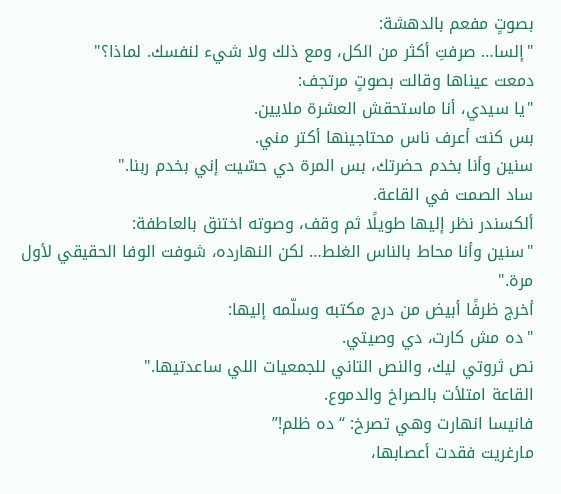بصوتٍ مفعم بالدهشة:
"إلسا… صرفتِ أكثر من الكل، ومع ذلك ولا شيء لنفسك. لماذا؟"
دمعت عيناها وقالت بصوتٍ مرتجف:
"يا سيدي، أنا ماستحقش العشرة ملايين.
بس كنت أعرف ناس محتاجينها أكتر مني.
سنين وأنا بخدم حضرتك، بس المرة دي حسّيت إني بخدم ربنا."
ساد الصمت في القاعة.
ألكسندر نظر إليها طويلًا ثم وقف، وصوته اختنق بالعاطفة:
"سنين وأنا محاط بالناس الغلط… لكن النهارده، شوفت الوفا الحقيقي لأول مرة."
أخرج ظرفًا أبيض من درج مكتبه وسلّمه إليها:
"ده مش كارت، دي وصيتي.
نص ثروتي ليك، والنص التاني للجمعيات اللي ساعدتيها."
القاعة امتلأت بالصراخ والدموع.
فانيسا انهارت وهي تصرخ: “ده ظلم!”
مارغريت فقدت أعصابها،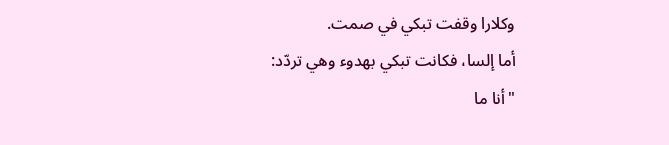وكلارا وقفت تبكي في صمت.
أما إلسا، فكانت تبكي بهدوء وهي تردّد:
"أنا ما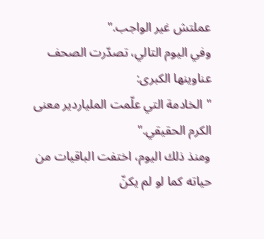عملتش غير الواجب."
وفي اليوم التالي، تصدّرت الصحف عناوينها الكبرى:
"الخادمة التي علّمت الملياردير معنى الكرم الحقيقي."
ومنذ ذلك اليوم، اختفت الباقيات من حياته كما لو لم يكنّ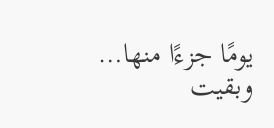يومًا جزءًا منها…
وبقيت